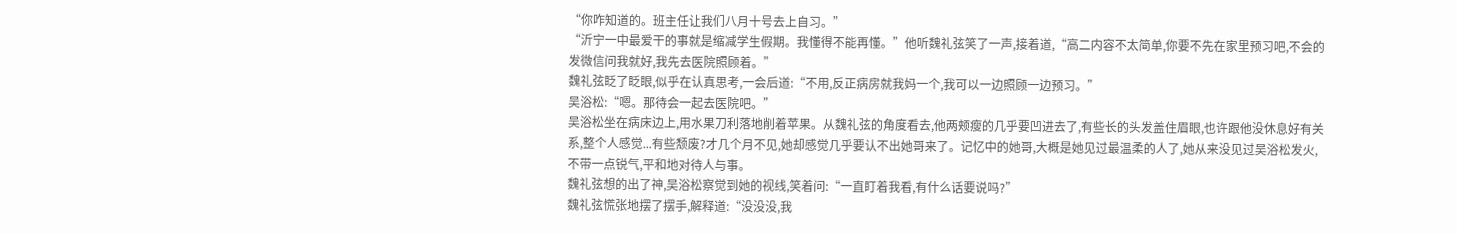“你咋知道的。班主任让我们八月十号去上自习。”
“沂宁一中最爱干的事就是缩减学生假期。我懂得不能再懂。”他听魏礼弦笑了一声,接着道,“高二内容不太简单,你要不先在家里预习吧,不会的发微信问我就好,我先去医院照顾着。”
魏礼弦眨了眨眼,似乎在认真思考,一会后道:“不用,反正病房就我妈一个,我可以一边照顾一边预习。”
吴浴松:“嗯。那待会一起去医院吧。”
吴浴松坐在病床边上,用水果刀利落地削着苹果。从魏礼弦的角度看去,他两颊瘦的几乎要凹进去了,有些长的头发盖住眉眼,也许跟他没休息好有关系,整个人感觉...有些颓废?才几个月不见,她却感觉几乎要认不出她哥来了。记忆中的她哥,大概是她见过最温柔的人了,她从来没见过吴浴松发火,不带一点锐气,平和地对待人与事。
魏礼弦想的出了神,吴浴松察觉到她的视线,笑着问:“一直盯着我看,有什么话要说吗?”
魏礼弦慌张地摆了摆手,解释道:“没没没,我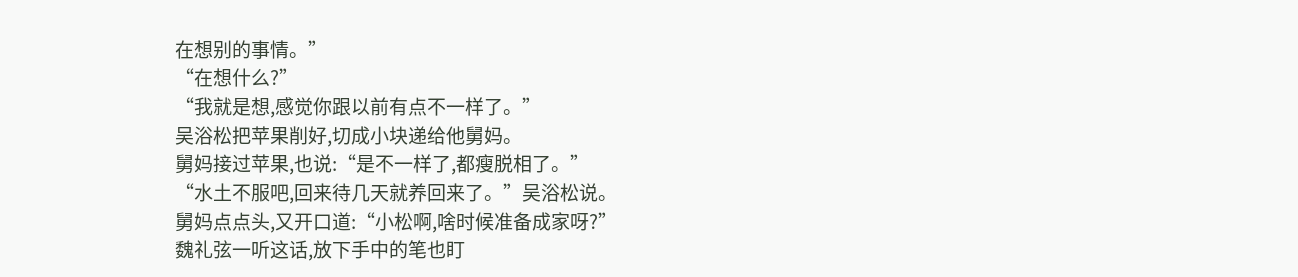在想别的事情。”
“在想什么?”
“我就是想,感觉你跟以前有点不一样了。”
吴浴松把苹果削好,切成小块递给他舅妈。
舅妈接过苹果,也说:“是不一样了,都瘦脱相了。”
“水土不服吧,回来待几天就养回来了。”吴浴松说。
舅妈点点头,又开口道:“小松啊,啥时候准备成家呀?”
魏礼弦一听这话,放下手中的笔也盯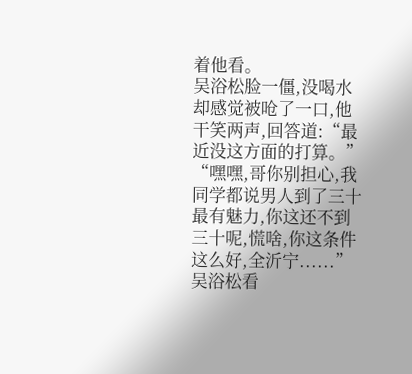着他看。
吴浴松脸一僵,没喝水却感觉被呛了一口,他干笑两声,回答道:“最近没这方面的打算。”
“嘿嘿,哥你别担心,我同学都说男人到了三十最有魅力,你这还不到三十呢,慌啥,你这条件这么好,全沂宁......”
吴浴松看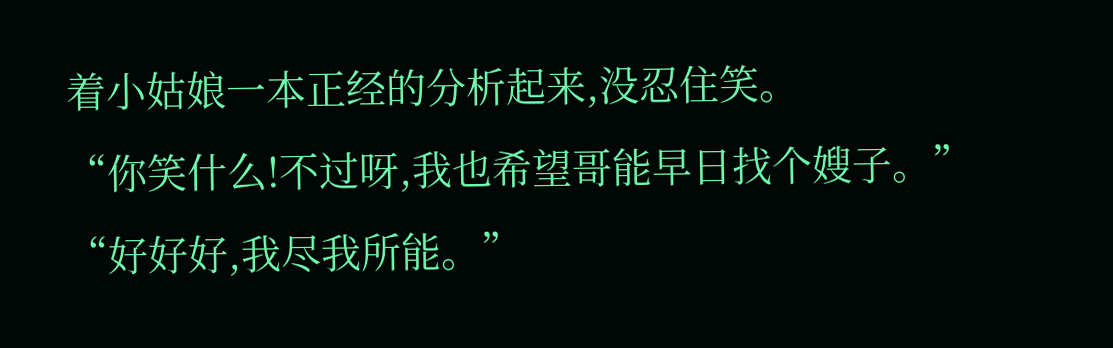着小姑娘一本正经的分析起来,没忍住笑。
“你笑什么!不过呀,我也希望哥能早日找个嫂子。”
“好好好,我尽我所能。”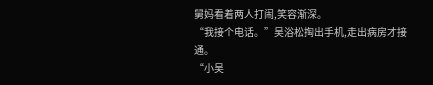舅妈看着两人打闹,笑容渐深。
“我接个电话。”吴浴松掏出手机,走出病房才接通。
“小吴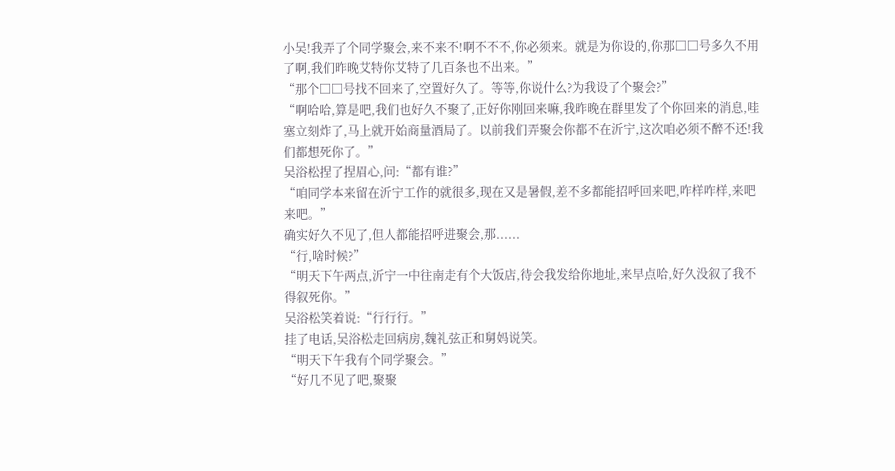小吴!我弄了个同学聚会,来不来不!啊不不不,你必须来。就是为你设的,你那□□号多久不用了啊,我们昨晚艾特你艾特了几百条也不出来。”
“那个□□号找不回来了,空置好久了。等等,你说什么?为我设了个聚会?”
“啊哈哈,算是吧,我们也好久不聚了,正好你刚回来嘛,我昨晚在群里发了个你回来的消息,哇塞立刻炸了,马上就开始商量酒局了。以前我们弄聚会你都不在沂宁,这次咱必须不醉不还!我们都想死你了。”
吴浴松捏了捏眉心,问:“都有谁?”
“咱同学本来留在沂宁工作的就很多,现在又是暑假,差不多都能招呼回来吧,咋样咋样,来吧来吧。”
确实好久不见了,但人都能招呼进聚会,那......
“行,啥时候?”
“明天下午两点,沂宁一中往南走有个大饭店,待会我发给你地址,来早点哈,好久没叙了我不得叙死你。”
吴浴松笑着说:“行行行。”
挂了电话,吴浴松走回病房,魏礼弦正和舅妈说笑。
“明天下午我有个同学聚会。”
“好几不见了吧,聚聚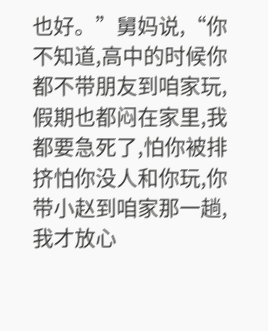也好。”舅妈说,“你不知道,高中的时候你都不带朋友到咱家玩,假期也都闷在家里,我都要急死了,怕你被排挤怕你没人和你玩,你带小赵到咱家那一趟,我才放心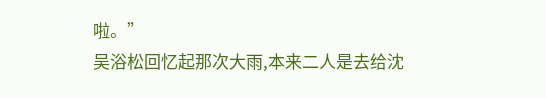啦。”
吴浴松回忆起那次大雨,本来二人是去给沈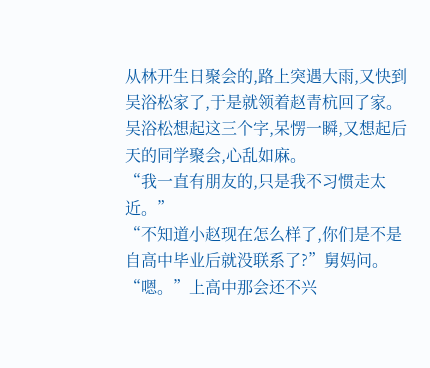从林开生日聚会的,路上突遇大雨,又快到吴浴松家了,于是就领着赵青杭回了家。
吴浴松想起这三个字,呆愣一瞬,又想起后天的同学聚会,心乱如麻。
“我一直有朋友的,只是我不习惯走太近。”
“不知道小赵现在怎么样了,你们是不是自高中毕业后就没联系了?”舅妈问。
“嗯。”上高中那会还不兴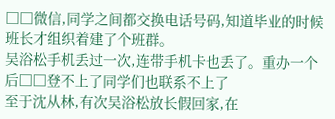□□微信,同学之间都交换电话号码,知道毕业的时候班长才组织着建了个班群。
吴浴松手机丢过一次,连带手机卡也丢了。重办一个后□□登不上了同学们也联系不上了
至于沈从林,有次吴浴松放长假回家,在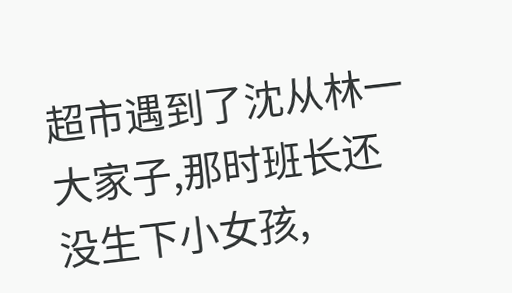超市遇到了沈从林一大家子,那时班长还没生下小女孩,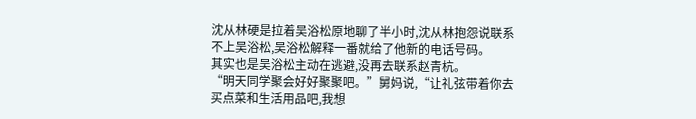沈从林硬是拉着吴浴松原地聊了半小时,沈从林抱怨说联系不上吴浴松,吴浴松解释一番就给了他新的电话号码。
其实也是吴浴松主动在逃避,没再去联系赵青杭。
“明天同学聚会好好聚聚吧。”舅妈说,“让礼弦带着你去买点菜和生活用品吧,我想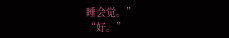睡会觉。”
“好。”